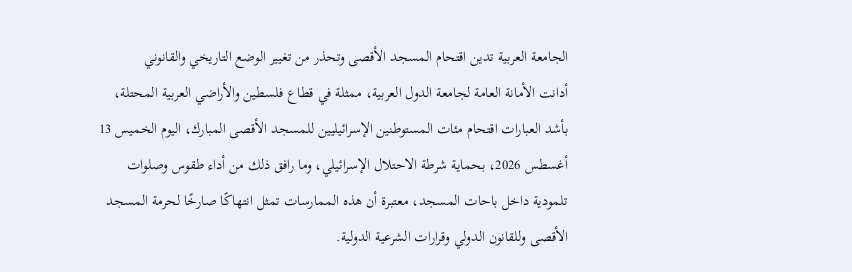الجامعة العربية تدين اقتحام المسجد الأقصى وتحذر من تغيير الوضع التاريخي والقانوني
أدانت الأمانة العامة لجامعة الدول العربية، ممثلة في قطاع فلسطين والأراضي العربية المحتلة، بأشد العبارات اقتحام مئات المستوطنين الإسرائيليين للمسجد الأقصى المبارك، اليوم الخميس 13 أغسطس 2026، بحماية شرطة الاحتلال الإسرائيلي، وما رافق ذلك من أداء طقوس وصلوات تلمودية داخل باحات المسجد، معتبرة أن هذه الممارسات تمثل انتهاكًا صارخًا لحرمة المسجد الأقصى وللقانون الدولي وقرارات الشرعية الدولية.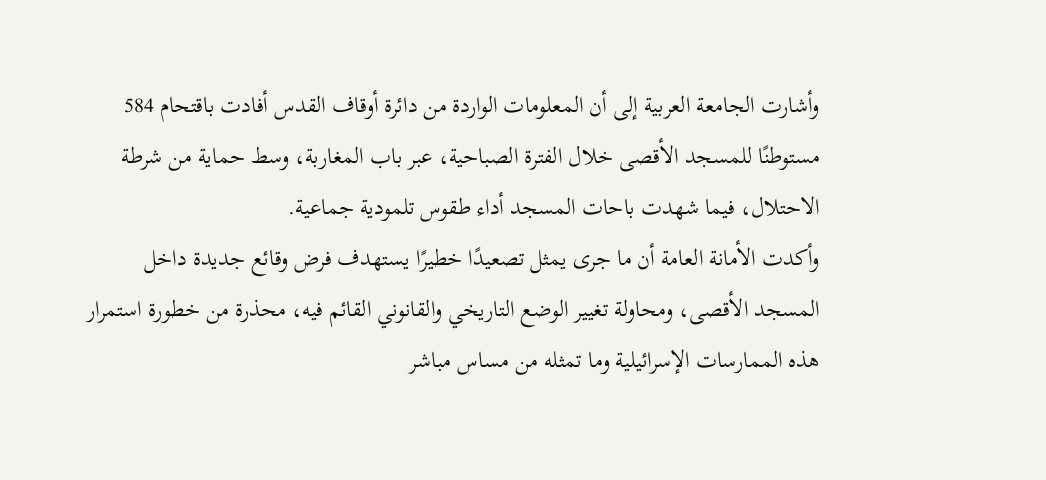وأشارت الجامعة العربية إلى أن المعلومات الواردة من دائرة أوقاف القدس أفادت باقتحام 584 مستوطنًا للمسجد الأقصى خلال الفترة الصباحية، عبر باب المغاربة، وسط حماية من شرطة الاحتلال، فيما شهدت باحات المسجد أداء طقوس تلمودية جماعية.
وأكدت الأمانة العامة أن ما جرى يمثل تصعيدًا خطيرًا يستهدف فرض وقائع جديدة داخل المسجد الأقصى، ومحاولة تغيير الوضع التاريخي والقانوني القائم فيه، محذرة من خطورة استمرار هذه الممارسات الإسرائيلية وما تمثله من مساس مباشر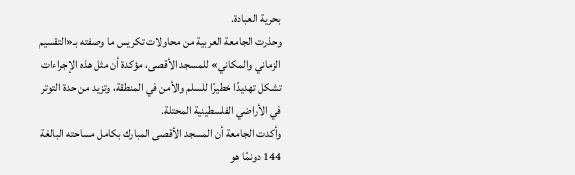بحرية العبادة.
وحذرت الجامعة العربية من محاولات تكريس ما وصفته بـ«التقسيم الزماني والمكاني» للمسجد الأقصى، مؤكدة أن مثل هذه الإجراءات تشكل تهديدًا خطيرًا للسلم والأمن في المنطقة، وتزيد من حدة التوتر في الأراضي الفلسطينية المحتلة.
وأكدت الجامعة أن المسجد الأقصى المبارك بكامل مساحته البالغة 144 دونمًا هو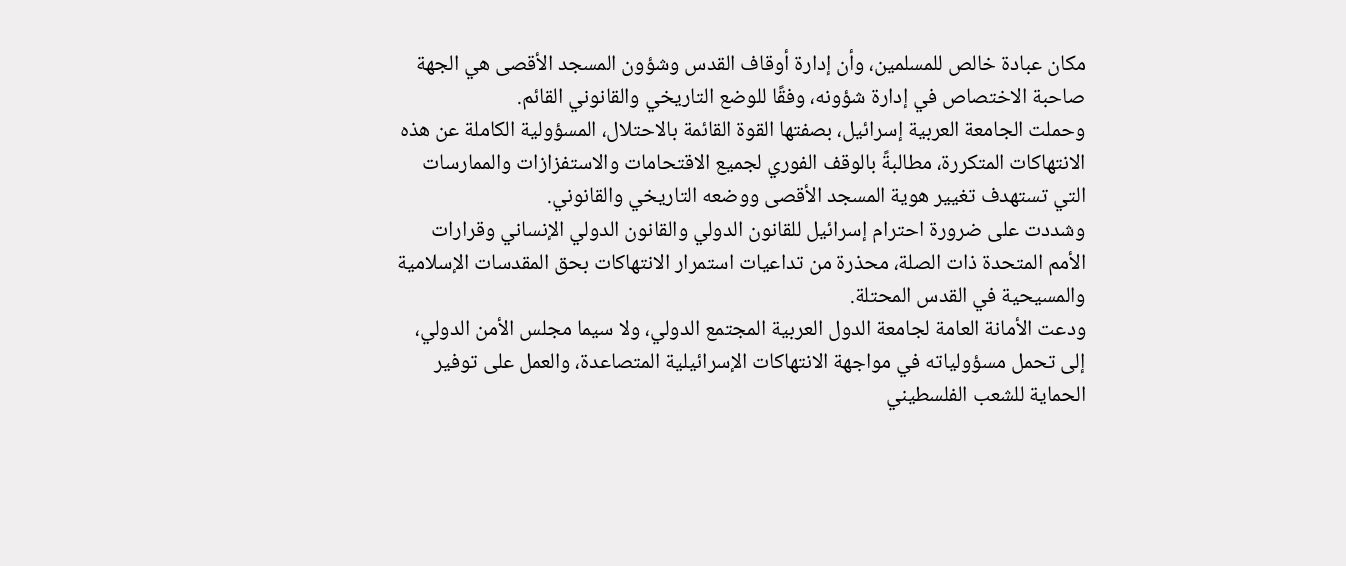مكان عبادة خالص للمسلمين، وأن إدارة أوقاف القدس وشؤون المسجد الأقصى هي الجهة صاحبة الاختصاص في إدارة شؤونه، وفقًا للوضع التاريخي والقانوني القائم.
وحملت الجامعة العربية إسرائيل، بصفتها القوة القائمة بالاحتلال، المسؤولية الكاملة عن هذه الانتهاكات المتكررة، مطالبةً بالوقف الفوري لجميع الاقتحامات والاستفزازات والممارسات التي تستهدف تغيير هوية المسجد الأقصى ووضعه التاريخي والقانوني.
وشددت على ضرورة احترام إسرائيل للقانون الدولي والقانون الدولي الإنساني وقرارات الأمم المتحدة ذات الصلة، محذرة من تداعيات استمرار الانتهاكات بحق المقدسات الإسلامية والمسيحية في القدس المحتلة.
ودعت الأمانة العامة لجامعة الدول العربية المجتمع الدولي، ولا سيما مجلس الأمن الدولي، إلى تحمل مسؤولياته في مواجهة الانتهاكات الإسرائيلية المتصاعدة، والعمل على توفير الحماية للشعب الفلسطيني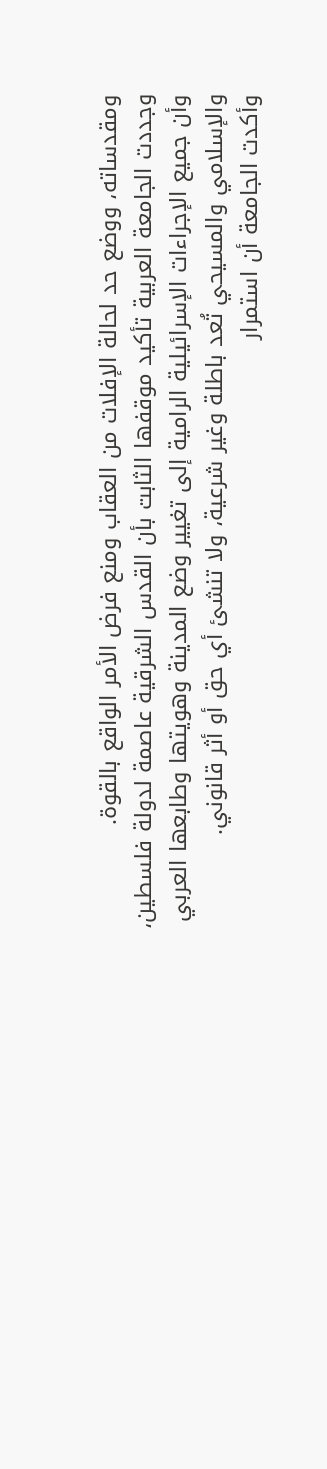ومقدساته، ووضع حد لحالة الإفلات من العقاب ومنع فرض الأمر الواقع بالقوة.
وجددت الجامعة العربية تأكيد موقفها الثابت بأن القدس الشرقية عاصمة لدولة فلسطين، وأن جميع الإجراءات الإسرائيلية الرامية إلى تغيير وضع المدينة وهويتها وطابعها العربي والإسلامي والمسيحي تُعد باطلة وغير شرعية، ولا تنشئ أي حق أو أثر قانوني.
وأكدت الجامعة أن استمرار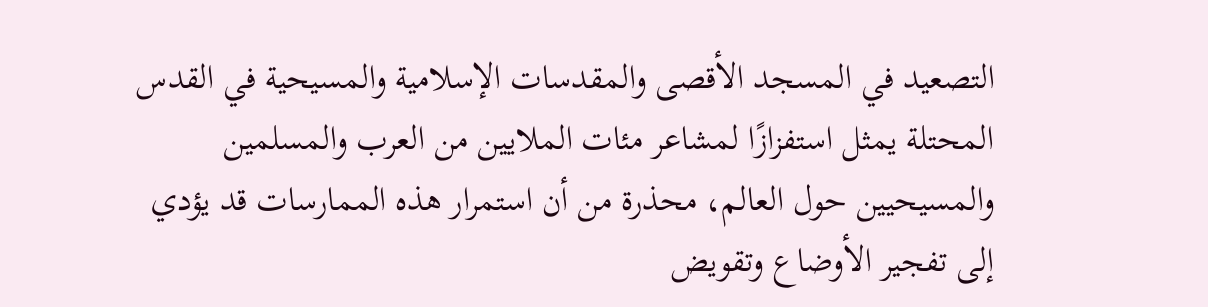التصعيد في المسجد الأقصى والمقدسات الإسلامية والمسيحية في القدس المحتلة يمثل استفزازًا لمشاعر مئات الملايين من العرب والمسلمين والمسيحيين حول العالم، محذرة من أن استمرار هذه الممارسات قد يؤدي إلى تفجير الأوضاع وتقويض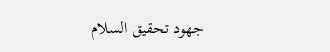جهود تحقيق السلام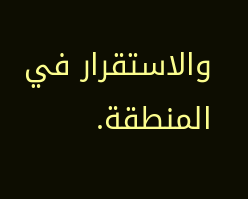والاستقرار في المنطقة.